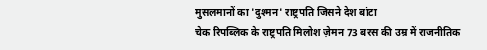मुसलमानों का 'दुश्मन' राष्ट्रपति जिसने देश बांटा
चेक रिपब्लिक के राष्ट्रपति मिलोश ज़ेमन 73 बरस की उम्र में राजनीतिक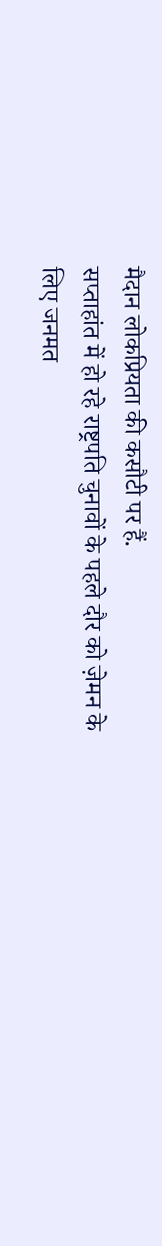मैदान लोकप्रियता की कसौटी पर हैं.
सप्ताहांत में हो रहे राष्ट्रपति चुनावों के पहले दौर को ज़ेमन के लिए जनमत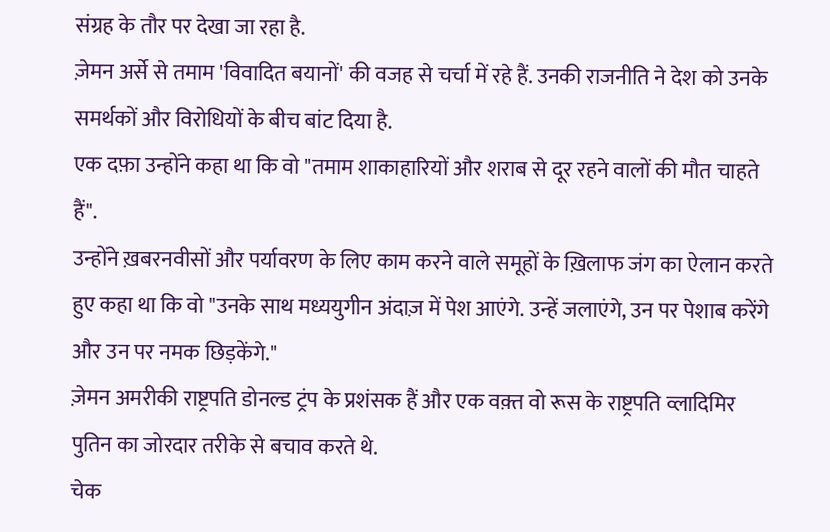संग्रह के तौर पर देखा जा रहा है.
ज़ेमन अर्से से तमाम 'विवादित बयानों' की वजह से चर्चा में रहे हैं. उनकी राजनीति ने देश को उनके समर्थकों और विरोधियों के बीच बांट दिया है.
एक दफ़ा उन्होंने कहा था कि वो "तमाम शाकाहारियों और शराब से दूर रहने वालों की मौत चाहते हैं".
उन्होंने ख़बरनवीसों और पर्यावरण के लिए काम करने वाले समूहों के ख़िलाफ जंग का ऐलान करते हुए कहा था कि वो "उनके साथ मध्ययुगीन अंदाज़ में पेश आएंगे. उन्हें जलाएंगे, उन पर पेशाब करेंगे और उन पर नमक छिड़केंगे."
ज़ेमन अमरीकी राष्ट्रपति डोनल्ड ट्रंप के प्रशंसक हैं और एक वक़्त वो रूस के राष्ट्रपति व्लादिमिर पुतिन का जोरदार तरीके से बचाव करते थे.
चेक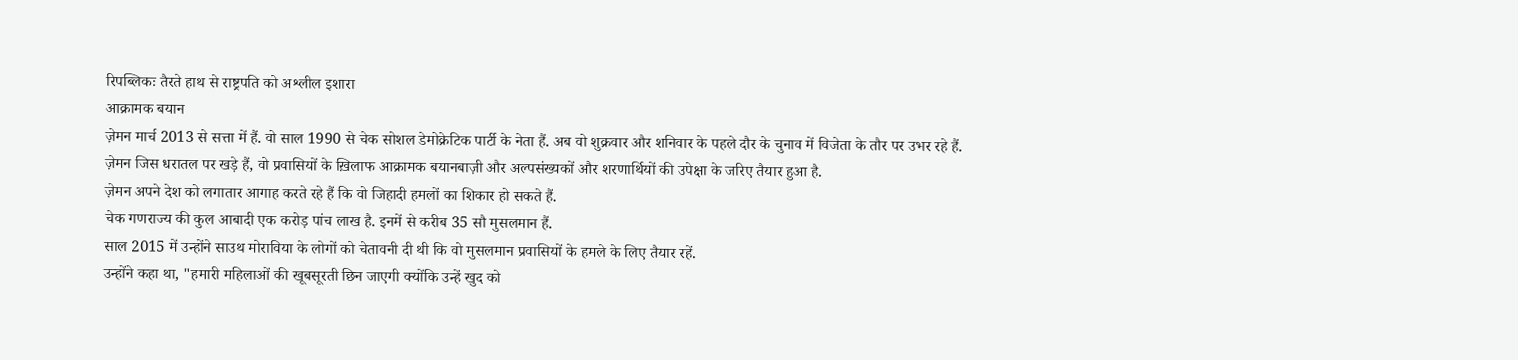रिपब्लिकः तैरते हाथ से राष्ट्रपति को अश्लील इशारा
आक्रामक बयान
ज़ेमन मार्च 2013 से सत्ता में हैं. वो साल 1990 से चेक सोशल डेमोक्रेटिक पार्टी के नेता हैं. अब वो शुक्रवार और शनिवार के पहले दौर के चुनाव में विजेता के तौर पर उभर रहे हैं.
ज़ेमन जिस धरातल पर खड़े हैं, वो प्रवासियों के ख़िलाफ आक्रामक बयानबाज़ी और अल्पसंख्यकों और शरणार्थियों की उपेक्षा के जरिए तैयार हुआ है.
ज़ेमन अपने देश को लगातार आगाह करते रहे हैं कि वो जिहादी हमलों का शिकार हो सकते हैं.
चेक गणराज्य की कुल आबादी एक करोड़ पांच लाख है. इनमें से करीब 35 सौ मुसलमान हैं.
साल 2015 में उन्होंने साउथ मोराविया के लोगों को चेतावनी दी थी कि वो मुसलमान प्रवासियों के हमले के लिए तैयार रहें.
उन्होंने कहा था, "हमारी महिलाओं की खूबसूरती छिन जाएगी क्योंकि उन्हें खुद को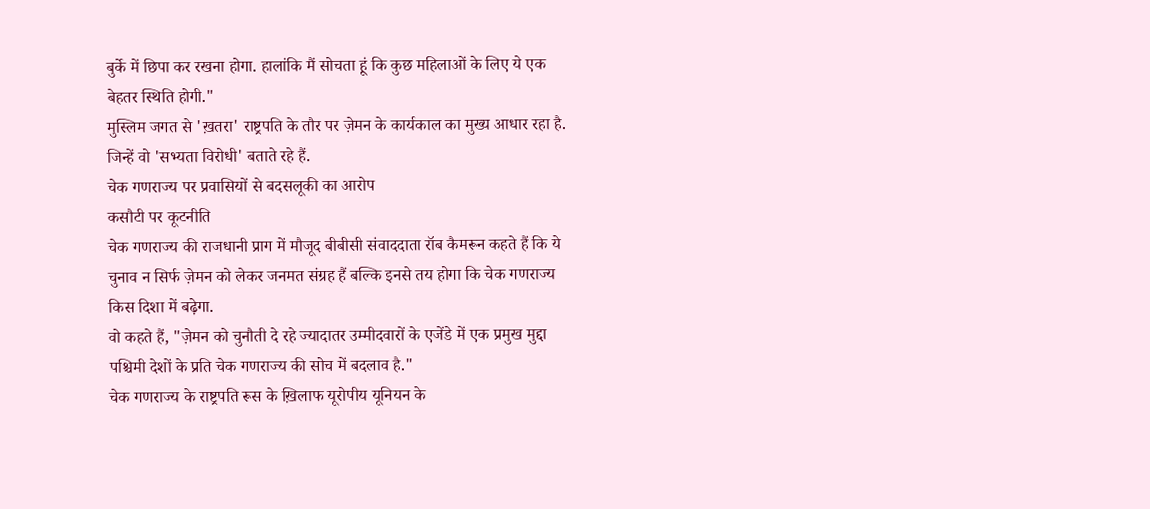बुर्के में छिपा कर रखना होगा. हालांकि मैं सोचता हूं कि कुछ महिलाओं के लिए ये एक बेहतर स्थिति होगी."
मुस्लिम जगत से 'ख़तरा' राष्ट्रपति के तौर पर ज़ेमन के कार्यकाल का मुख्य आधार रहा है. जिन्हें वो 'सभ्यता विरोधी' बताते रहे हैं.
चेक गणराज्य पर प्रवासियों से बदसलूकी का आरोप
कसौटी पर कूटनीति
चेक गणराज्य की राजधानी प्राग में मौजूद बीबीसी संवाददाता रॉब कैमरून कहते हैं कि ये चुनाव न सिर्फ ज़ेमन को लेकर जनमत संग्रह हैं बल्कि इनसे तय होगा कि चेक गणराज्य किस दिशा में बढ़ेगा.
वो कहते हैं, "ज़ेमन को चुनौती दे रहे ज्यादातर उम्मीदवारों के एजेंडे में एक प्रमुख मुद्दा पश्चिमी देशों के प्रति चेक गणराज्य की सोच में बदलाव है."
चेक गणराज्य के राष्ट्रपति रूस के ख़िलाफ यूरोपीय यूनियन के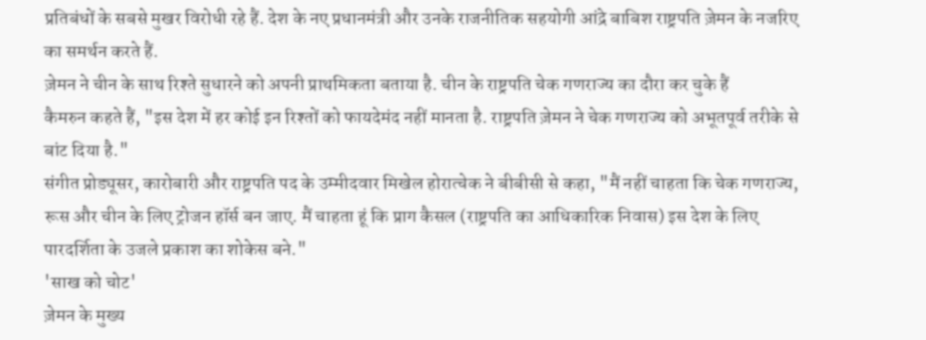प्रतिबंधों के सबसे मुखर विरोधी रहे हैं. देश के नए प्रधानमंत्री और उनके राजनीतिक सहयोगी आंद्रे बाबिश राष्ट्रपति ज़ेमन के नजरिए का समर्थन करते हैं.
ज़ेमन ने चीन के साथ रिश्ते सुधारने को अपनी प्राथमिकता बताया है. चीन के राष्ट्रपति चेक गणराज्य का दौरा कर चुके हैं
कैमरुन कहते हैं, "इस देश में हर कोई इन रिश्तों को फायदेमंद नहीं मानता है. राष्ट्रपति ज़ेमन ने चेक गणराज्य को अभूतपूर्व तरीके से बांट दिया है."
संगीत प्रोड्यूसर, कारोबारी और राष्ट्रपति पद के उम्मीदवार मिखेल होरात्चेक ने बीबीसी से कहा, "मैं नहीं चाहता कि चेक गणराज्य, रूस और चीन के लिए ट्रोजन हॉर्स बन जाए. मैं चाहता हूं कि प्राग कैसल (राष्ट्रपति का आधिकारिक निवास) इस देश के लिए पारदर्शिता के उजले प्रकाश का शोकेस बने."
'साख को चोट'
ज़ेमन के मुख्य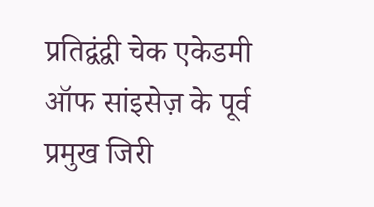प्रतिद्वंद्वी चेक एकेडमी ऑफ सांइसेज़ के पूर्व प्रमुख जिरी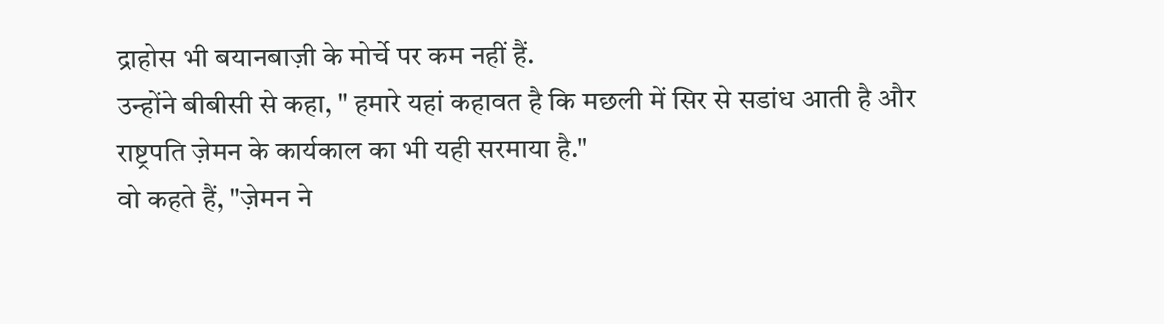द्राहोस भी बयानबाज़ी के मोर्चे पर कम नहीं हैं.
उन्होंने बीबीसी से कहा, " हमारे यहां कहावत है कि मछली में सिर से सडांध आती है और राष्ट्रपति ज़ेमन के कार्यकाल का भी यही सरमाया है."
वो कहते हैं, "ज़ेमन ने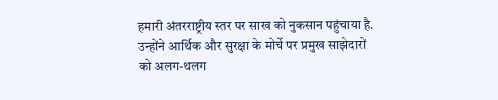हमारी अंतरराष्ट्रीय स्तर पर साख को नुकसान पहुंचाया है. उन्होंने आर्थिक और सुरक्षा के मोर्चे पर प्रमुख साझेदारों को अलग-थलग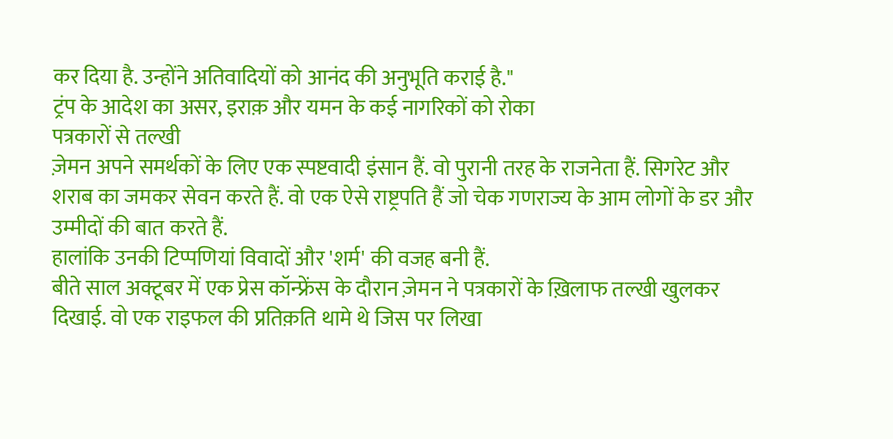कर दिया है. उन्होंने अतिवादियों को आनंद की अनुभूति कराई है."
ट्रंप के आदेश का असर, इराक़ और यमन के कई नागरिकों को रोका
पत्रकारों से तल्खी
ज़ेमन अपने समर्थकों के लिए एक स्पष्टवादी इंसान हैं. वो पुरानी तरह के राजनेता हैं. सिगरेट और शराब का जमकर सेवन करते हैं. वो एक ऐसे राष्ट्रपति हैं जो चेक गणराज्य के आम लोगों के डर और उम्मीदों की बात करते हैं.
हालांकि उनकी टिप्पणियां विवादों और 'शर्म' की वजह बनी हैं.
बीते साल अक्टूबर में एक प्रेस कॉन्फ्रेंस के दौरान ज़ेमन ने पत्रकारों के ख़िलाफ तल्खी खुलकर दिखाई. वो एक राइफल की प्रतिक़ति थामे थे जिस पर लिखा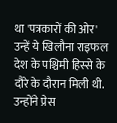था 'पत्रकारों की ओर'
उन्हें ये खिलौना राइफल देश के पश्चिमी हिस्से के दौरे के दौरान मिली थी. उन्होंने प्रेस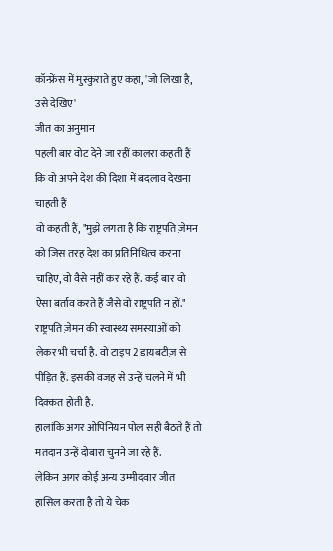कॉन्फ्रेंस में मुस्कुराते हुए कहा, 'जो लिखा है, उसे देखिए'
जीत का अनुमान
पहली बार वोट देने जा रहीं कालरा कहती हैं कि वो अपने देश की दिशा में बदलाव देखना चाहती हैं
वो कहती हैं, "मुझे लगता है कि राष्ट्रपति ज़ेमन को जिस तरह देश का प्रतिनिधित्व करना चाहिए, वो वैसे नहीं कर रहे हैं. कई बार वो ऐसा बर्ताव करते हैं जैसे वो राष्ट्रपति न हों."
राष्ट्रपति ज़ेमन की स्वास्थ्य समस्याओं को लेकर भी चर्चा है. वो टाइप 2 डायबटीज़ से पीड़ित हैं. इसकी वजह से उन्हें चलने में भी दिक्कत होती है.
हालांकि अगर ओपिनियन पोल सही बैठते हैं तो मतदान उन्हें दोबारा चुनने जा रहे हैं.
लेकिन अगर कोई अन्य उम्मीदवार जीत हासिल करता है तो ये चेक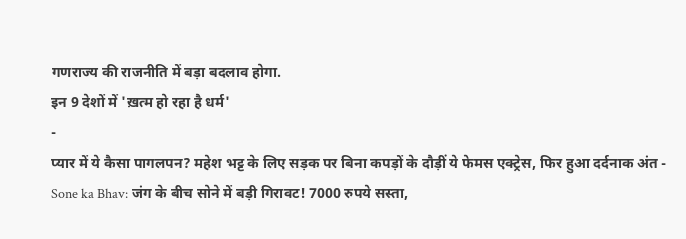गणराज्य की राजनीति में बड़ा बदलाव होगा.
इन 9 देशों में 'ख़त्म हो रहा है धर्म'
-
प्यार में ये कैसा पागलपन? महेश भट्ट के लिए सड़क पर बिना कपड़ों के दौड़ीं ये फेमस एक्ट्रेस, फिर हुआ दर्दनाक अंत -
Sone ka Bhav: जंग के बीच सोने में बड़ी गिरावट! 7000 रुपये सस्ता,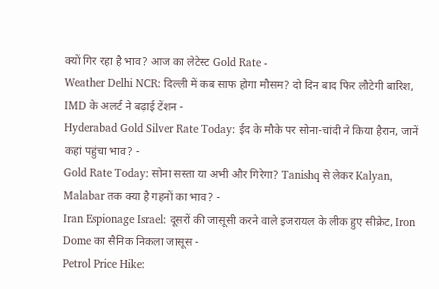क्यों गिर रहा है भाव? आज का लेटेस्ट Gold Rate -
Weather Delhi NCR: दिल्ली में कब साफ होगा मौसम? दो दिन बाद फिर लौटेगी बारिश, IMD के अलर्ट ने बढ़ाई टेंशन -
Hyderabad Gold Silver Rate Today: ईद के मौके पर सोना-चांदी ने किया हैरान, जानें कहां पहुंचा भाव? -
Gold Rate Today: सोना सस्ता या अभी और गिरेगा? Tanishq से लेकर Kalyan, Malabar तक क्या है गहनों का भाव? -
Iran Espionage Israel: दूसरों की जासूसी करने वाले इजरायल के लीक हुए सीक्रेट, Iron Dome का सैनिक निकला जासूस -
Petrol Price Hike: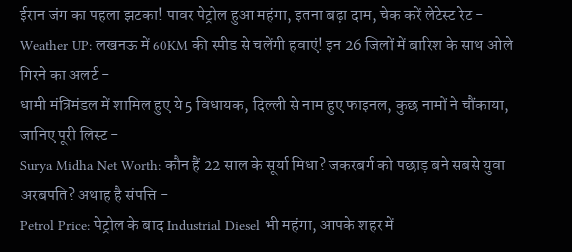ईरान जंग का पहला झटका! पावर पेट्रोल हुआ महंगा, इतना बढ़ा दाम, चेक करें लेटेस्ट रेट -
Weather UP: लखनऊ में 60KM की स्पीड से चलेंगी हवाएं! इन 26 जिलों में बारिश के साथ ओले गिरने का अलर्ट -
धामी मंत्रिमंडल में शामिल हुए ये 5 विधायक, दिल्ली से नाम हुए फाइनल, कुछ नामों ने चौंकाया, जानिए पूरी लिस्ट -
Surya Midha Net Worth: कौन हैं 22 साल के सूर्या मिधा? जकरबर्ग को पछाड़ बने सबसे युवा अरबपति? अथाह है संपत्ति -
Petrol Price: पेट्रोल के बाद Industrial Diesel भी महंगा, आपके शहर में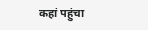कहां पहुंचा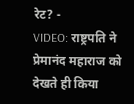रेट? -
VIDEO: राष्ट्रपति ने प्रेमानंद महाराज को देखते ही किया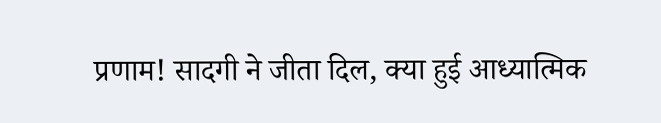प्रणाम! सादगी ने जीता दिल, क्या हुई आध्यात्मिक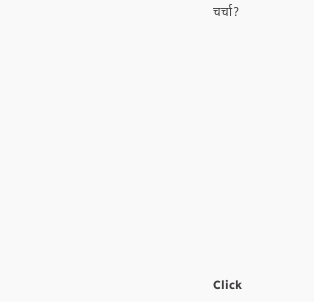चर्चा?












Click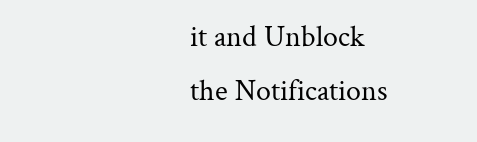it and Unblock the Notifications